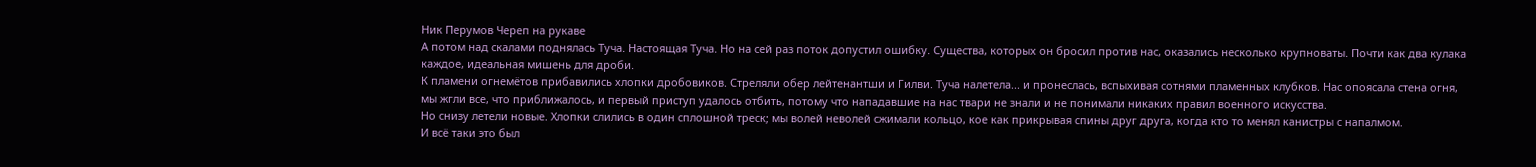Ник Перумов Череп на рукаве
А потом над скалами поднялась Туча. Настоящая Туча. Но на сей раз поток допустил ошибку. Существа, которых он бросил против нас, оказались несколько крупноваты. Почти как два кулака каждое, идеальная мишень для дроби.
К пламени огнемётов прибавились хлопки дробовиков. Стреляли обер лейтенантши и Гилви. Туча налетела... и пронеслась, вспыхивая сотнями пламенных клубков. Нас опоясала стена огня, мы жгли все, что приближалось, и первый приступ удалось отбить, потому что нападавшие на нас твари не знали и не понимали никаких правил военного искусства.
Но снизу летели новые. Хлопки слились в один сплошной треск; мы волей неволей сжимали кольцо, кое как прикрывая спины друг друга, когда кто то менял канистры с напалмом.
И всё таки это был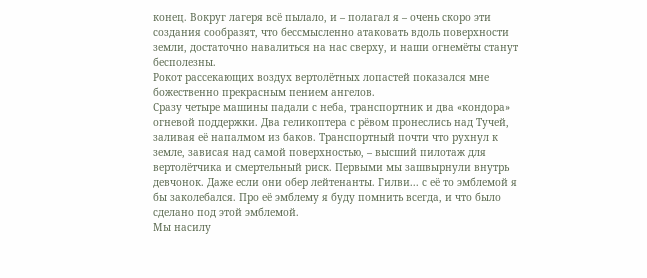конец. Вокруг лагеря всё пылало, и – полагал я – очень скоро эти создания сообразят, что бессмысленно атаковать вдоль поверхности земли, достаточно навалиться на нас сверху, и наши огнемёты станут бесполезны.
Рокот рассекающих воздух вертолётных лопастей показался мне божественно прекрасным пением ангелов.
Сразу четыре машины падали с неба, транспортник и два «кондора» огневой поддержки. Два геликоптера с рёвом пронеслись над Тучей, заливая её напалмом из баков. Транспортный почти что рухнул к земле, зависая над самой поверхностью, – высший пилотаж для вертолётчика и смертельный риск. Первыми мы зашвырнули внутрь девчонок. Даже если они обер лейтенанты. Гилви... с её то эмблемой я бы заколебался. Про её эмблему я буду помнить всегда, и что было сделано под этой эмблемой.
Мы насилу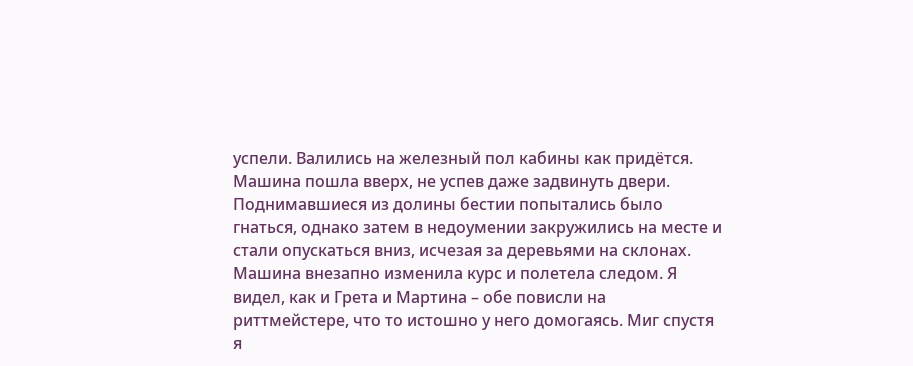успели. Валились на железный пол кабины как придётся. Машина пошла вверх, не успев даже задвинуть двери.
Поднимавшиеся из долины бестии попытались было гнаться, однако затем в недоумении закружились на месте и стали опускаться вниз, исчезая за деревьями на склонах.
Машина внезапно изменила курс и полетела следом. Я видел, как и Грета и Мартина – обе повисли на риттмейстере, что то истошно у него домогаясь. Миг спустя я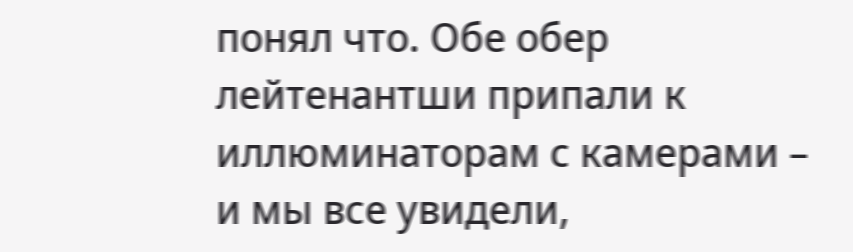понял что. Обе обер лейтенантши припали к иллюминаторам с камерами – и мы все увидели,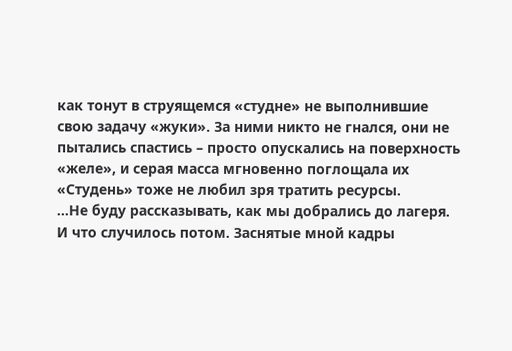как тонут в струящемся «студне» не выполнившие свою задачу «жуки». За ними никто не гнался, они не пытались спастись – просто опускались на поверхность «желе», и серая масса мгновенно поглощала их «Студень» тоже не любил зря тратить ресурсы.
...Не буду рассказывать, как мы добрались до лагеря. И что случилось потом. Заснятые мной кадры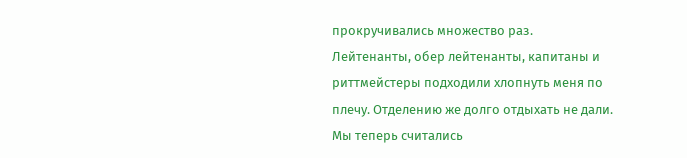прокручивались множество раз. Лейтенанты, обер лейтенанты, капитаны и риттмейстеры подходили хлопнуть меня по плечу. Отделению же долго отдыхать не дали. Мы теперь считались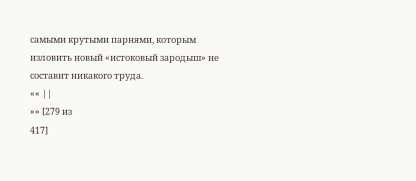самыми крутыми парнями, которым изловить новый «истоковый зародыш» не составит никакого труда.
«« ||
»» [279 из
417]